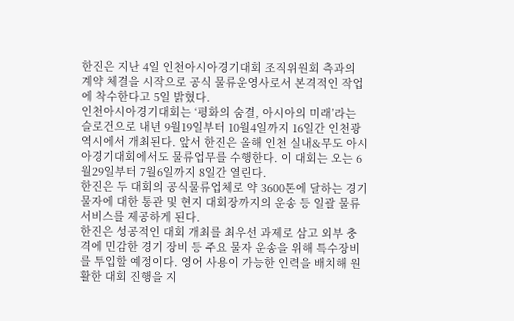한진은 지난 4일 인천아시아경기대회 조직위원회 측과의 계약 체결을 시작으로 공식 물류운영사로서 본격적인 작업에 착수한다고 5일 밝혔다.
인천아시아경기대회는 ‘평화의 숨결, 아시아의 미래’라는 슬로건으로 내년 9월19일부터 10월4일까지 16일간 인천광역시에서 개최된다. 앞서 한진은 올해 인천 실내&무도 아시아경기대회에서도 물류업무를 수행한다. 이 대회는 오는 6월29일부터 7월6일까지 8일간 열린다.
한진은 두 대회의 공식물류업체로 약 3600톤에 달하는 경기물자에 대한 통관 및 현지 대회장까지의 운송 등 일괄 물류서비스를 제공하게 된다.
한진은 성공적인 대회 개최를 최우선 과제로 삼고 외부 충격에 민감한 경기 장비 등 주요 물자 운송을 위해 특수장비를 투입할 예정이다. 영어 사용이 가능한 인력을 배치해 원활한 대회 진행을 지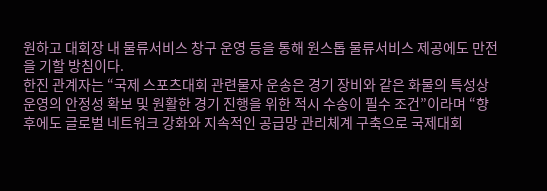원하고 대회장 내 물류서비스 창구 운영 등을 통해 원스톱 물류서비스 제공에도 만전을 기할 방침이다.
한진 관계자는 “국제 스포츠대회 관련물자 운송은 경기 장비와 같은 화물의 특성상 운영의 안정성 확보 및 원활한 경기 진행을 위한 적시 수송이 필수 조건”이라며 “향후에도 글로벌 네트워크 강화와 지속적인 공급망 관리체계 구축으로 국제대회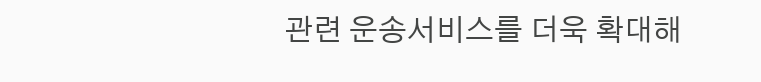관련 운송서비스를 더욱 확대해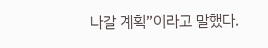나갈 계획”이라고 말했다.